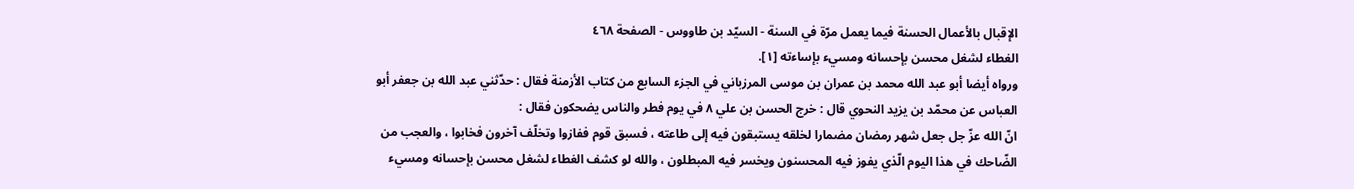الإقبال بالأعمال الحسنة فيما يعمل مرّة في السنة - السيّد بن طاووس - الصفحة ٤٦٨
الغطاء لشغل محسن بإحسانه ومسيء بإساءته [١].
ورواه أيضا أبو عبد الله محمد بن عمران بن موسى المرزباني في الجزء السابع من كتاب الأزمنة فقال : حدّثني عبد الله بن جعفر أبو العباس عن محمّد بن يزيد النحوي قال : خرج الحسن بن علي ٨ في يوم فطر والناس يضحكون فقال :
انّ الله عزّ جل جعل شهر رمضان مضمارا لخلقه يستبقون فيه إلى طاعته ، فسبق قوم ففازوا وتخلّف آخرون فخابوا ، والعجب من الضّاحك في هذا اليوم الّذي يفوز فيه المحسنون ويخسر فيه المبطلون ، والله لو كشف الغطاء لشغل محسن بإحسانه ومسيء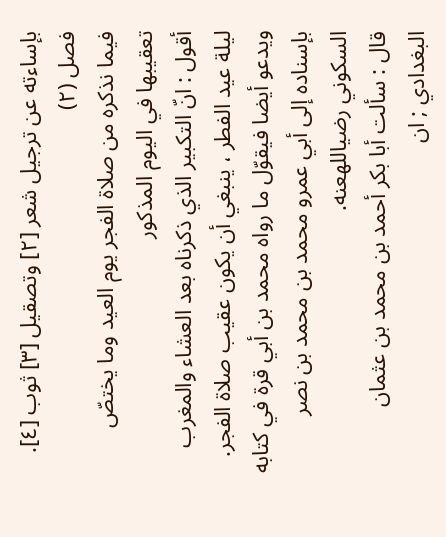بإساءته عن ترجيل شعر [٢] وتصقيل [٣] ثوب [٤].
فصل (٢)
فيما نذكره من صلاة الفجر يوم العيد وما يختصّ تعقيبها في اليوم المذكور
أقول : انّ التكبير الذي ذكرناه بعد العشاء والمغرب ليلة عيد الفطر ، ينبغي أن يكون عقيب صلاة الفجر.
ويدعو أيضا فيقوّل ما رواه محمد بن أبي قرة في كتابه بإسناده إلى أبي عمرو محمد بن محمد بن نصر السكوني رضياللهعنه.
قال : سألت أبا بكر أحمد بن محمد بن عثمان البغدادي ; ان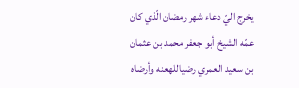يخرج اليّ دعاء شهر رمضان الّذي كان عمّه الشيخ أبو جعفر محمد بن عثمان بن سعيد العمري رضياللهعنه وأرضاه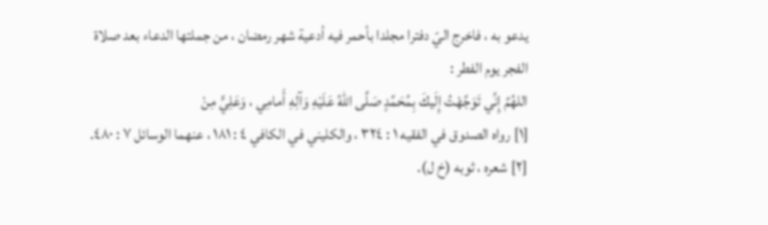يدعو به ، فاخرج اليّ دفترا مجلدا بأحمر فيه أدعية شهر رمضان ، من جملتها الدعاء بعد صلاة الفجر يوم الفطر :
اللهُمَّ إِنِّي تَوَجَّهْتُ إِلَيكَ بِمُحَمَّدٍ صَلَّى اللهُ عَلَيْهِ وَآلِهِ أَمامِي ، وَعَلِيٍّ مِنْ
[١] رواه الصدوق في الفقيه ١ : ٣٢٤ ، والكليني في الكافي ٤ : ١٨١ ، عنهما الوسائل ٧ : ٤٨٠.
[٢] شعره ، ثوبه (خ ل).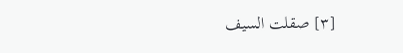[٣] صقلت السيف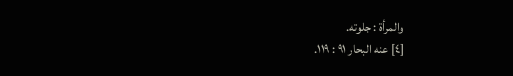والمرأة : جلوته.
[٤] عنه البحار ٩١ : ١١٩.